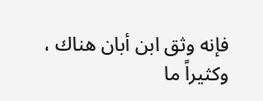فإنه وثق ابن أبان هناك ، وكثيراً ما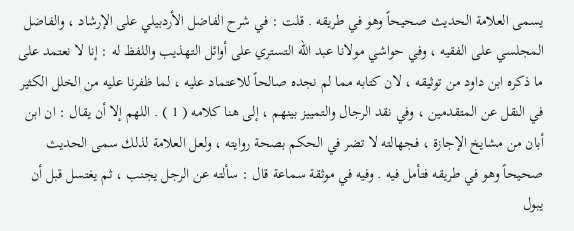يسمى العلامة الحديث صحيحاً وهو في طريقه . قلت : في شرح الفاضل الأردبيلي على الإرشاد ، والفاضل المجلسي على الفقيه ، وفي حواشي مولانا عبد الله التستري على أوائل التهذيب واللفظ له : إنا لا نعتمد على ما ذكره ابن داود من توثيقه ، لان كتابه مما لم نجده صالحاً للاعتماد عليه ، لما ظفرنا عليه من الخلل الكثير في النقل عن المتقدمين ، وفي نقد الرجال والتمييز بينهم ، إلى هنا كلامه ( 1 ) . اللهم إلا أن يقال : ان ابن أبان من مشايخ الإجازة ، فجهالته لا تضر في الحكم بصحة روايته ، ولعل العلامة لذلك سمى الحديث صحيحاً وهو في طريقه فتأمل فيه . وفيه في موثقة سماعة قال : سألته عن الرجل يجنب ، ثم يغتسل قبل أن يبول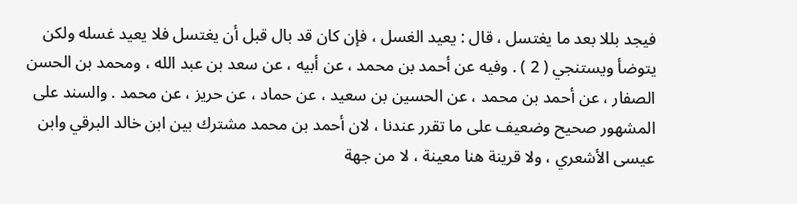فيجد بللا بعد ما يغتسل ، قال : يعيد الغسل ، فإن كان قد بال قبل أن يغتسل فلا يعيد غسله ولكن يتوضأ ويستنجي ( 2 ) . وفيه عن أحمد بن محمد ، عن أبيه ، عن سعد بن عبد الله ، ومحمد بن الحسن الصفار ، عن أحمد بن محمد ، عن الحسين بن سعيد ، عن حماد ، عن حريز ، عن محمد . والسند على المشهور صحيح وضعيف على ما تقرر عندنا ، لان أحمد بن محمد مشترك بين ابن خالد البرقي وابن عيسى الأشعري ، ولا قرينة هنا معينة ، لا من جهة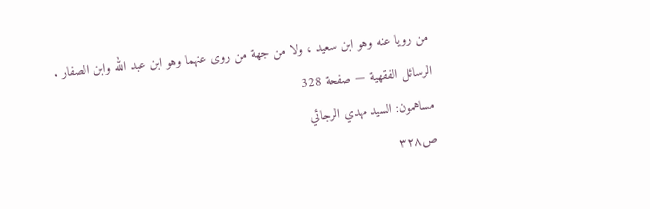من رويا عنه وهو ابن سعيد ، ولا من جهة من روى عنهما وهو ابن عبد الله وابن الصفار .
الرسائل الفقهية — صفحة 328
مساهمون: السيد مهدي الرجائي
ص٣٢٨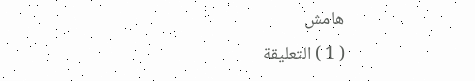هامش
( 1 ) التعليقة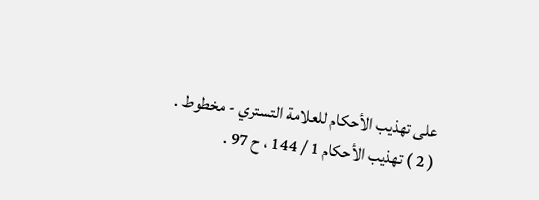على تهذيب الأحكام للعلامة التستري - مخطوط .
( 2 ) تهذيب الأحكام 1 / 144 ، ح 97 .